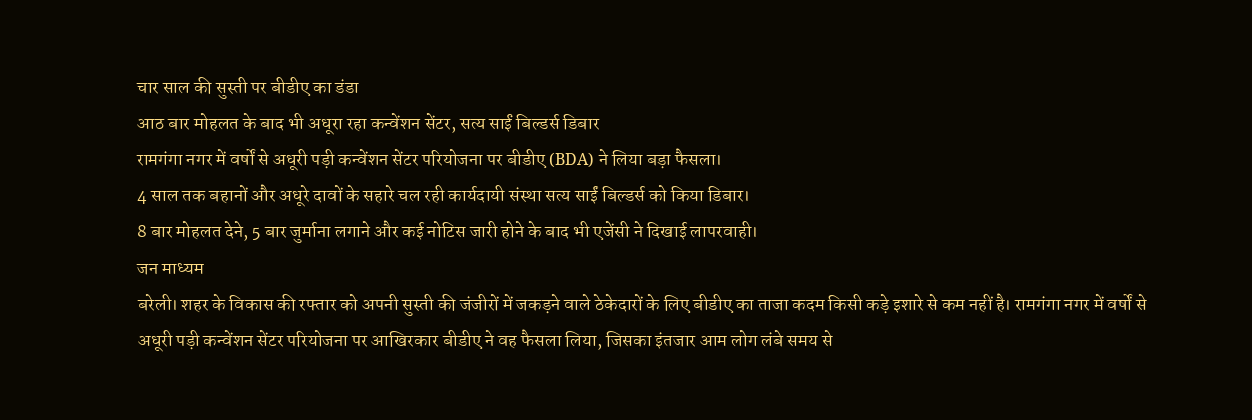चार साल की सुस्ती पर बीडीए का डंडा
आठ बार मोहलत के बाद भी अधूरा रहा कन्वेंशन सेंटर, सत्य साईं बिल्डर्स डिबार
रामगंगा नगर में वर्षों से अधूरी पड़ी कन्वेंशन सेंटर परियोजना पर बीडीए (BDA) ने लिया बड़ा फैसला।
4 साल तक बहानों और अधूरे दावों के सहारे चल रही कार्यदायी संस्था सत्य साईं बिल्डर्स को किया डिबार।
8 बार मोहलत देने, 5 बार जुर्माना लगाने और कई नोटिस जारी होने के बाद भी एजेंसी ने दिखाई लापरवाही।
जन माध्यम
बरेली। शहर के विकास की रफ्तार को अपनी सुस्ती की जंजीरों में जकड़ने वाले ठेकेदारों के लिए बीडीए का ताजा कदम किसी कड़े इशारे से कम नहीं है। रामगंगा नगर में वर्षों से अधूरी पड़ी कन्वेंशन सेंटर परियोजना पर आखिरकार बीडीए ने वह फैसला लिया, जिसका इंतजार आम लोग लंबे समय से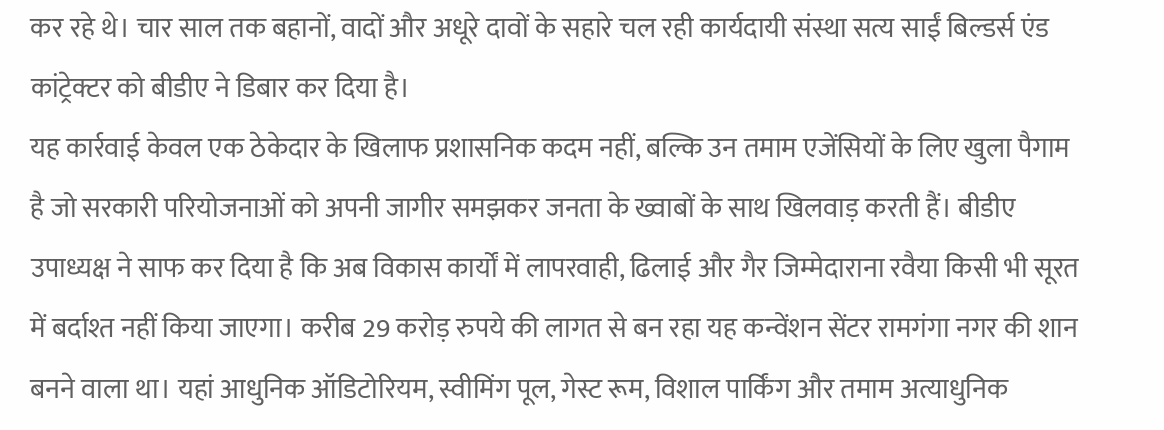कर रहे थे। चार साल तक बहानों, वादों और अधूरे दावों के सहारे चल रही कार्यदायी संस्था सत्य साईं बिल्डर्स एंड कांट्रेक्टर को बीडीए ने डिबार कर दिया है।
यह कार्रवाई केवल एक ठेकेदार के खिलाफ प्रशासनिक कदम नहीं, बल्कि उन तमाम एजेंसियों के लिए खुला पैगाम है जो सरकारी परियोजनाओं को अपनी जागीर समझकर जनता के ख्वाबों के साथ खिलवाड़ करती हैं। बीडीए उपाध्यक्ष ने साफ कर दिया है कि अब विकास कार्यों में लापरवाही, ढिलाई और गैर जिम्मेदाराना रवैया किसी भी सूरत में बर्दाश्त नहीं किया जाएगा। करीब 29 करोड़ रुपये की लागत से बन रहा यह कन्वेंशन सेंटर रामगंगा नगर की शान बनने वाला था। यहां आधुनिक ऑडिटोरियम, स्वीमिंग पूल, गेस्ट रूम, विशाल पार्किंग और तमाम अत्याधुनिक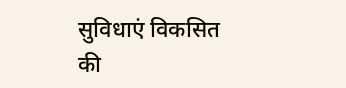सुविधाएं विकसित की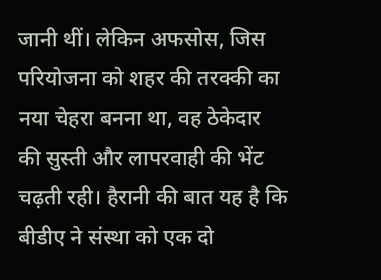जानी थीं। लेकिन अफसोस, जिस परियोजना को शहर की तरक्की का नया चेहरा बनना था, वह ठेकेदार की सुस्ती और लापरवाही की भेंट चढ़ती रही। हैरानी की बात यह है कि बीडीए ने संस्था को एक दो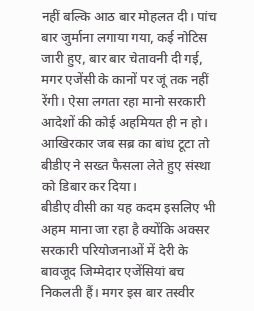नहीं बल्कि आठ बार मोहलत दी। पांच बार जुर्माना लगाया गया, कई नोटिस जारी हुए, बार बार चेतावनी दी गई, मगर एजेंसी के कानों पर जूं तक नहीं रेंगी। ऐसा लगता रहा मानो सरकारी आदेशों की कोई अहमियत ही न हो। आखिरकार जब सब्र का बांध टूटा तो बीडीए ने सख्त फैसला लेते हुए संस्था को डिबार कर दिया।
बीडीए वीसी का यह कदम इसलिए भी अहम माना जा रहा है क्योंकि अक्सर सरकारी परियोजनाओं में देरी के बावजूद जिम्मेदार एजेंसियां बच निकलती हैं। मगर इस बार तस्वीर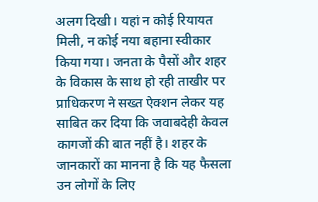अलग दिखी। यहां न कोई रियायत मिली, न कोई नया बहाना स्वीकार किया गया। जनता के पैसों और शहर के विकास के साथ हो रही ताखीर पर प्राधिकरण ने सख्त ऐक्शन लेकर यह साबित कर दिया कि जवाबदेही केवल कागजों की बात नहीं है। शहर के जानकारों का मानना है कि यह फैसला उन लोगों के लिए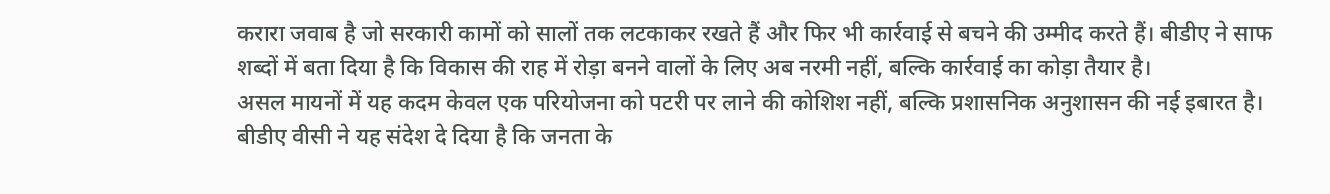करारा जवाब है जो सरकारी कामों को सालों तक लटकाकर रखते हैं और फिर भी कार्रवाई से बचने की उम्मीद करते हैं। बीडीए ने साफ शब्दों में बता दिया है कि विकास की राह में रोड़ा बनने वालों के लिए अब नरमी नहीं, बल्कि कार्रवाई का कोड़ा तैयार है।
असल मायनों में यह कदम केवल एक परियोजना को पटरी पर लाने की कोशिश नहीं, बल्कि प्रशासनिक अनुशासन की नई इबारत है। बीडीए वीसी ने यह संदेश दे दिया है कि जनता के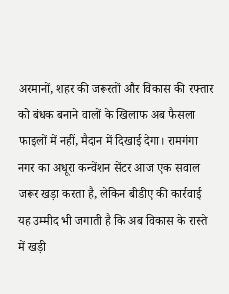अरमानों, शहर की जरूरतों और विकास की रफ्तार को बंधक बनाने वालों के खिलाफ अब फैसला फाइलों में नहीं, मैदान में दिखाई देगा। रामगंगा नगर का अधूरा कन्वेंशन सेंटर आज एक सवाल जरूर खड़ा करता है, लेकिन बीडीए की कार्रवाई यह उम्मीद भी जगाती है कि अब विकास के रास्ते में खड़ी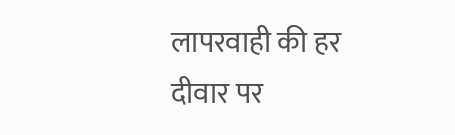लापरवाही की हर दीवार पर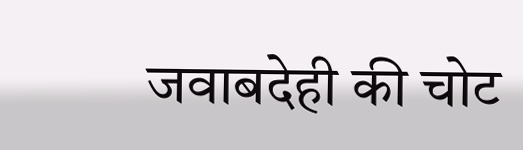जवाबदेही की चोट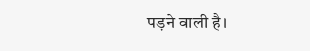पड़ने वाली है।